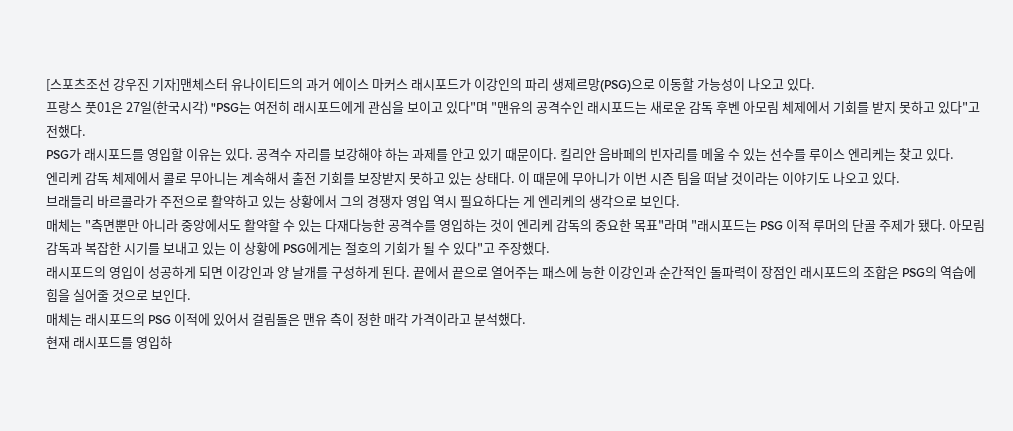[스포츠조선 강우진 기자]맨체스터 유나이티드의 과거 에이스 마커스 래시포드가 이강인의 파리 생제르망(PSG)으로 이동할 가능성이 나오고 있다.
프랑스 풋01은 27일(한국시각) "PSG는 여전히 래시포드에게 관심을 보이고 있다"며 "맨유의 공격수인 래시포드는 새로운 감독 후벤 아모림 체제에서 기회를 받지 못하고 있다"고 전했다.
PSG가 래시포드를 영입할 이유는 있다. 공격수 자리를 보강해야 하는 과제를 안고 있기 때문이다. 킬리안 음바페의 빈자리를 메울 수 있는 선수를 루이스 엔리케는 찾고 있다.
엔리케 감독 체제에서 콜로 무아니는 계속해서 출전 기회를 보장받지 못하고 있는 상태다. 이 때문에 무아니가 이번 시즌 팀을 떠날 것이라는 이야기도 나오고 있다.
브래들리 바르콜라가 주전으로 활약하고 있는 상황에서 그의 경쟁자 영입 역시 필요하다는 게 엔리케의 생각으로 보인다.
매체는 "측면뿐만 아니라 중앙에서도 활약할 수 있는 다재다능한 공격수를 영입하는 것이 엔리케 감독의 중요한 목표"라며 "래시포드는 PSG 이적 루머의 단골 주제가 됐다. 아모림 감독과 복잡한 시기를 보내고 있는 이 상황에 PSG에게는 절호의 기회가 될 수 있다"고 주장했다.
래시포드의 영입이 성공하게 되면 이강인과 양 날개를 구성하게 된다. 끝에서 끝으로 열어주는 패스에 능한 이강인과 순간적인 돌파력이 장점인 래시포드의 조합은 PSG의 역습에 힘을 실어줄 것으로 보인다.
매체는 래시포드의 PSG 이적에 있어서 걸림돌은 맨유 측이 정한 매각 가격이라고 분석했다.
현재 래시포드를 영입하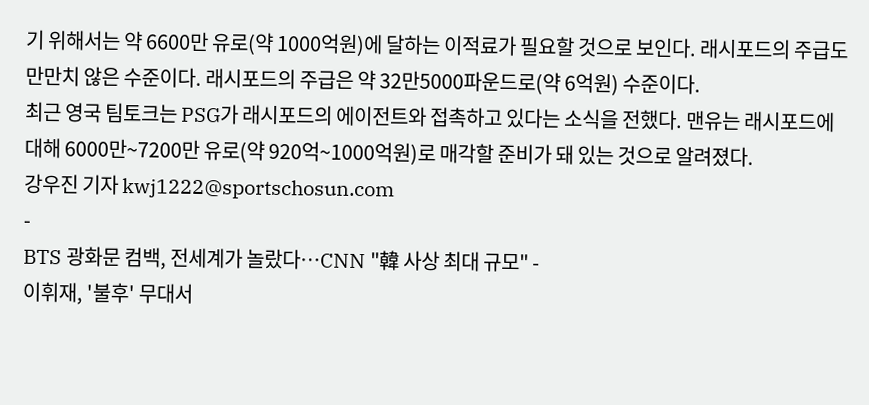기 위해서는 약 6600만 유로(약 1000억원)에 달하는 이적료가 필요할 것으로 보인다. 래시포드의 주급도 만만치 않은 수준이다. 래시포드의 주급은 약 32만5000파운드로(약 6억원) 수준이다.
최근 영국 팀토크는 PSG가 래시포드의 에이전트와 접촉하고 있다는 소식을 전했다. 맨유는 래시포드에 대해 6000만~7200만 유로(약 920억~1000억원)로 매각할 준비가 돼 있는 것으로 알려졌다.
강우진 기자 kwj1222@sportschosun.com
-
BTS 광화문 컴백, 전세계가 놀랐다…CNN "韓 사상 최대 규모" -
이휘재, '불후' 무대서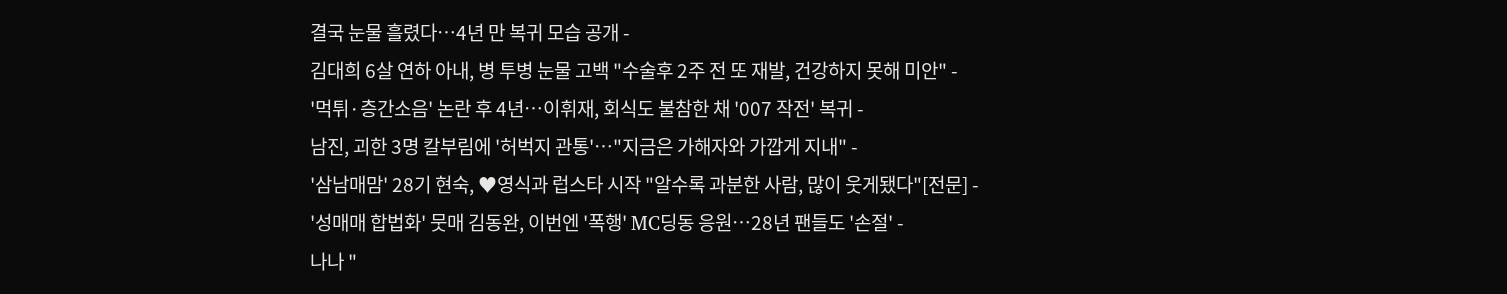결국 눈물 흘렸다…4년 만 복귀 모습 공개 -
김대희 6살 연하 아내, 병 투병 눈물 고백 "수술후 2주 전 또 재발, 건강하지 못해 미안" -
'먹튀·층간소음' 논란 후 4년…이휘재, 회식도 불참한 채 '007 작전' 복귀 -
남진, 괴한 3명 칼부림에 '허벅지 관통'…"지금은 가해자와 가깝게 지내" -
'삼남매맘' 28기 현숙, ♥영식과 럽스타 시작 "알수록 과분한 사람, 많이 웃게됐다"[전문] -
'성매매 합법화' 뭇매 김동완, 이번엔 '폭행' MC딩동 응원…28년 팬들도 '손절' -
나나 "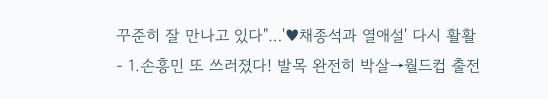꾸준히 잘 만나고 있다"…'♥채종석과 열애설' 다시 활활
- 1.손흥민 또 쓰러졌다! 발목 완전히 박살→월드컵 출전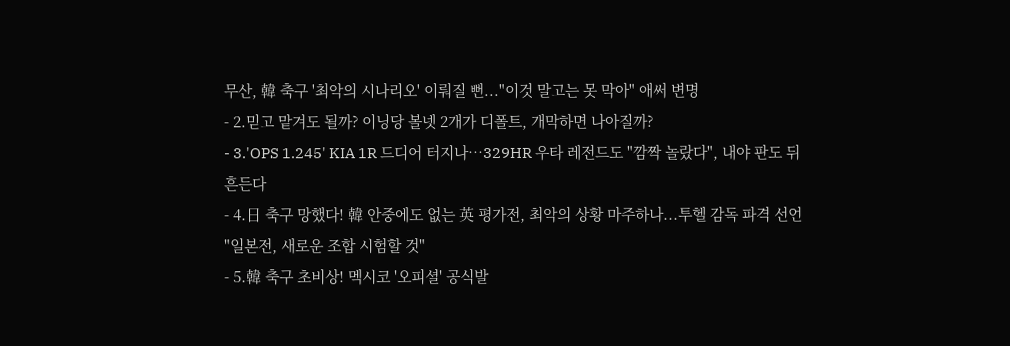무산, 韓 축구 '최악의 시나리오' 이뤄질 뻔..."이것 말고는 못 막아" 애써 변명
- 2.믿고 맡겨도 될까? 이닝당 볼넷 2개가 디폴트, 개막하면 나아질까?
- 3.'OPS 1.245' KIA 1R 드디어 터지나…329HR 우타 레전드도 "깜짝 놀랐다", 내야 판도 뒤흔든다
- 4.日 축구 망했다! 韓 안중에도 없는 英 평가전, 최악의 상황 마주하나...투헬 감독 파격 선언 "일본전, 새로운 조합 시험할 것"
- 5.韓 축구 초비상! 멕시코 '오피셜' 공식발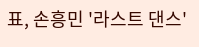표, 손흥민 '라스트 댄스'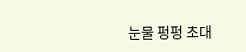눈물 펑펑 초대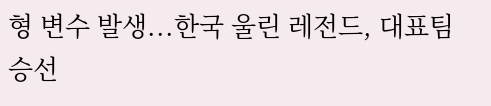형 변수 발생...한국 울린 레전드, 대표팀 승선